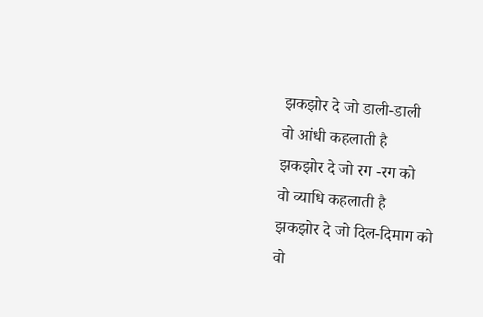झकझोर दे जो डाली-डाली
वो आंधी कहलाती है
झकझोर दे जो रग -रग को
वो व्याधि कहलाती है
झकझोर दे जो दिल-दिमाग को
वो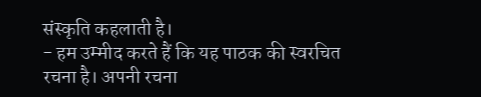संस्कृति कहलाती है।
- हम उम्मीद करते हैं कि यह पाठक की स्वरचित रचना है। अपनी रचना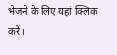भेजने के लिए यहां क्लिक करें।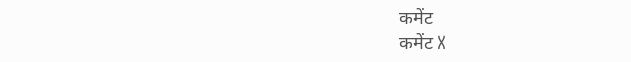कमेंट
कमेंट X